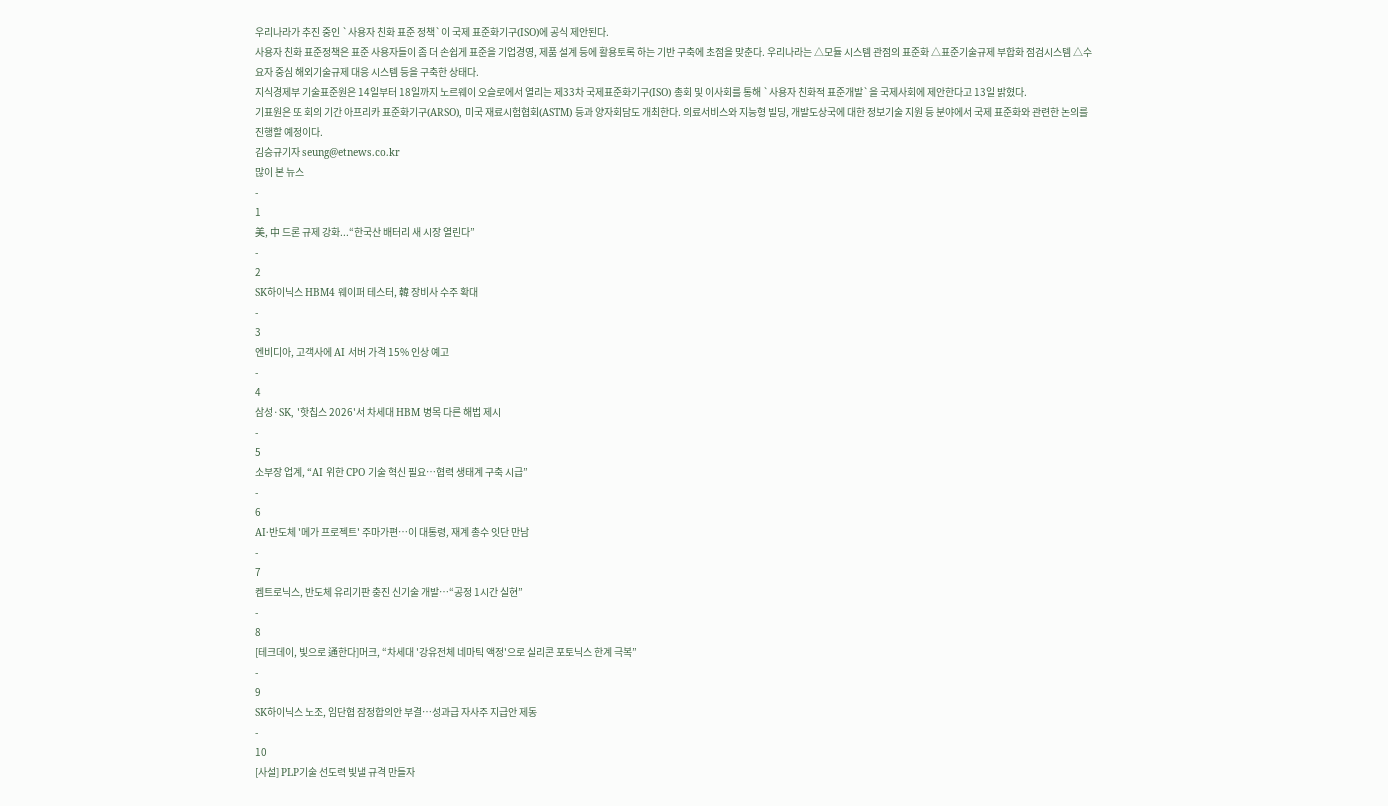우리나라가 추진 중인 `사용자 친화 표준 정책`이 국제 표준화기구(ISO)에 공식 제안된다.
사용자 친화 표준정책은 표준 사용자들이 좀 더 손쉽게 표준을 기업경영, 제품 설계 등에 활용토록 하는 기반 구축에 초점을 맞춘다. 우리나라는 △모듈 시스템 관점의 표준화 △표준기술규제 부합화 점검시스템 △수요자 중심 해외기술규제 대응 시스템 등을 구축한 상태다.
지식경제부 기술표준원은 14일부터 18일까지 노르웨이 오슬로에서 열리는 제33차 국제표준화기구(ISO) 총회 및 이사회를 통해 `사용자 친화적 표준개발`을 국제사회에 제안한다고 13일 밝혔다.
기표원은 또 회의 기간 아프리카 표준화기구(ARSO), 미국 재료시험협회(ASTM) 등과 양자회담도 개최한다. 의료서비스와 지능형 빌딩, 개발도상국에 대한 정보기술 지원 등 분야에서 국제 표준화와 관련한 논의를 진행할 예정이다.
김승규기자 seung@etnews.co.kr
많이 본 뉴스
-
1
美, 中 드론 규제 강화...“한국산 배터리 새 시장 열린다”
-
2
SK하이닉스 HBM4 웨이퍼 테스터, 韓 장비사 수주 확대
-
3
엔비디아, 고객사에 AI 서버 가격 15% 인상 예고
-
4
삼성·SK, '핫칩스 2026'서 차세대 HBM 병목 다른 해법 제시
-
5
소부장 업계, “AI 위한 CPO 기술 혁신 필요…협력 생태계 구축 시급”
-
6
AI·반도체 '메가 프로젝트' 주마가편…이 대통령, 재계 총수 잇단 만남
-
7
켐트로닉스, 반도체 유리기판 충진 신기술 개발…“공정 1시간 실현”
-
8
[테크데이, 빛으로 通한다]머크, “차세대 '강유전체 네마틱 액정'으로 실리콘 포토닉스 한계 극복”
-
9
SK하이닉스 노조, 임단협 잠정합의안 부결…성과급 자사주 지급안 제동
-
10
[사설] PLP기술 선도력 빛낼 규격 만들자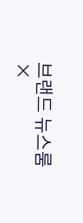브랜드 뉴스룸
×